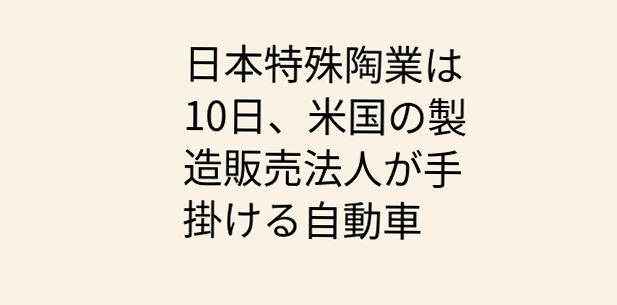日本特殊陶業は10日、米国の製造販売法人が手掛ける自動車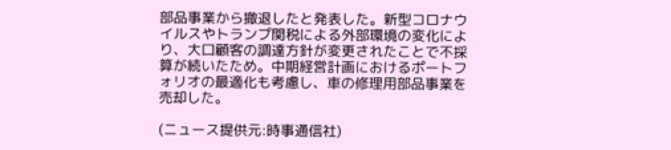部品事業から撤退したと発表した。新型コロナウイルスやトランプ関税による外部環境の変化により、大口顧客の調達方針が変更されたことで不採算が続いたため。中期経営計画におけるポートフォリオの最適化も考慮し、車の修理用部品事業を売却した。

(ニュース提供元:時事通信社)